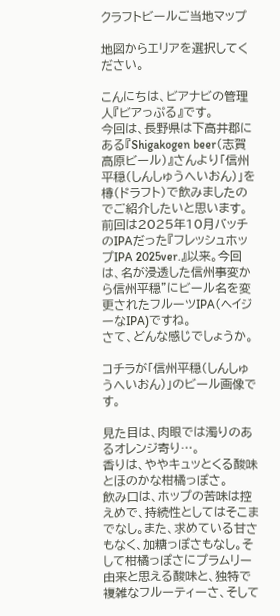クラフトビールご当地マップ

地図からエリアを選択してください。

こんにちは、ビアナビの管理人『ビアっぷる』です。
今回は、長野県は下高井郡にある『Shigakogen beer(志賀高原ビール)』さんより「信州平穏(しんしゅうへいおん)」を樽(ドラフト)で飲みましたのでご紹介したいと思います。
前回は2025年10月バッチのIPAだった『フレッシュホップIPA 2025ver.』以来。今回は、名が浸透した信州事変から信州平穏”にビール名を変更されたフルーツIPA(ヘイジーなIPA)ですね。
さて、どんな感じでしょうか。

コチラが「信州平穏(しんしゅうへいおん)」のビール画像です。

見た目は、肉眼では濁りのあるオレンジ寄り…。
香りは、ややキュッとくる酸味とほのかな柑橘っぽさ。
飲み口は、ホップの苦味は控えめで、持続性としてはそこまでなし。また、求めている甘さもなく、加糖っぽさもなし。そして柑橘っぽさにプラムリー由来と思える酸味と、独特で複雑なフルーティーさ、そして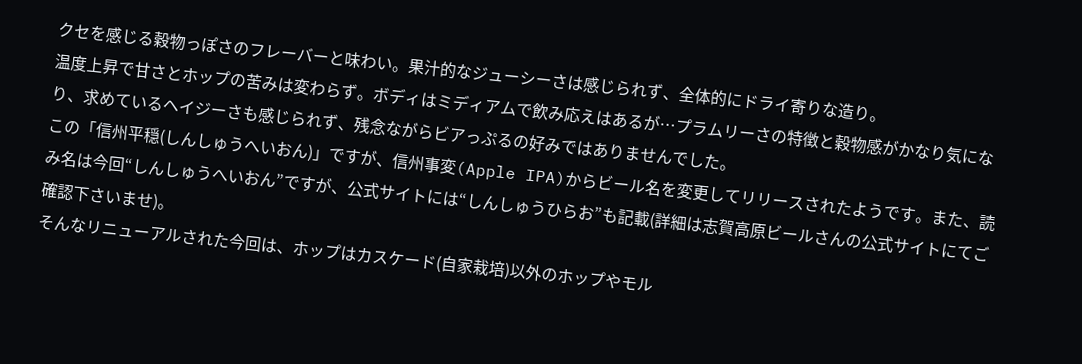クセを感じる穀物っぽさのフレーバーと味わい。果汁的なジューシーさは感じられず、全体的にドライ寄りな造り。
温度上昇で甘さとホップの苦みは変わらず。ボディはミディアムで飲み応えはあるが…プラムリーさの特徴と穀物感がかなり気になり、求めているヘイジーさも感じられず、残念ながらビアっぷるの好みではありませんでした。
この「信州平穏(しんしゅうへいおん)」ですが、信州事変(Apple IPA)からビール名を変更してリリースされたようです。また、読み名は今回“しんしゅうへいおん”ですが、公式サイトには“しんしゅうひらお”も記載(詳細は志賀高原ビールさんの公式サイトにてご確認下さいませ)。
そんなリニューアルされた今回は、ホップはカスケード(自家栽培)以外のホップやモル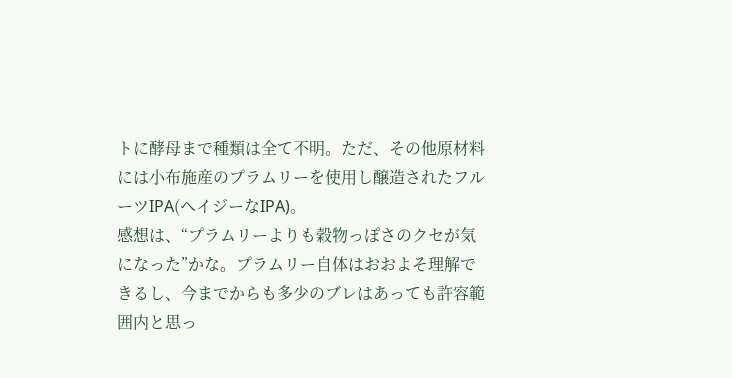トに酵母まで種類は全て不明。ただ、その他原材料には小布施産のプラムリーを使用し醸造されたフルーツIPA(ヘイジーなIPA)。
感想は、“プラムリーよりも穀物っぽさのクセが気になった”かな。プラムリー自体はおおよそ理解できるし、今までからも多少のブレはあっても許容範囲内と思っ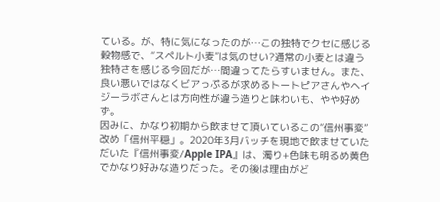ている。が、特に気になったのが…この独特でクセに感じる穀物感で、“スペルト小麦”は気のせい?通常の小麦とは違う独特さを感じる今回だが…間違ってたらすいません。また、良い悪いではなくビアっぷるが求めるトートピアさんやヘイジーラボさんとは方向性が違う造りと味わいも、やや好めず。
因みに、かなり初期から飲ませて頂いているこの“信州事変”改め「信州平穏」。2020年3月バッチを現地で飲ませていただいた『信州事変/Apple IPA』は、濁り+色味も明るめ黄色でかなり好みな造りだった。その後は理由がど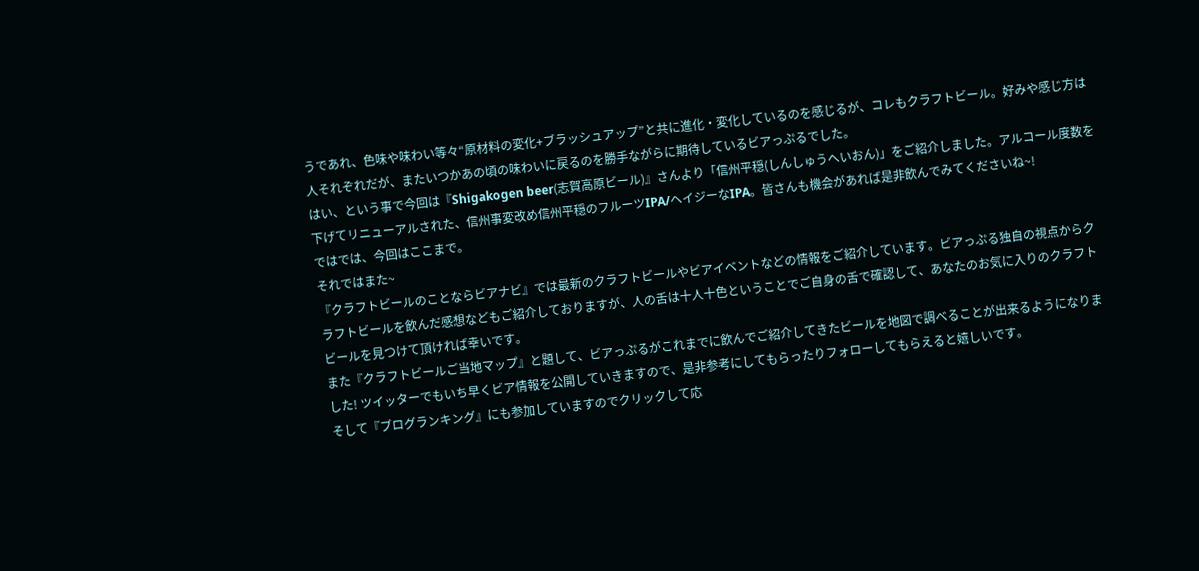うであれ、色味や味わい等々“原材料の変化+ブラッシュアップ”と共に進化・変化しているのを感じるが、コレもクラフトビール。好みや感じ方は人それぞれだが、またいつかあの頃の味わいに戻るのを勝手ながらに期待しているビアっぷるでした。
はい、という事で今回は『Shigakogen beer(志賀高原ビール)』さんより「信州平穏(しんしゅうへいおん)」をご紹介しました。アルコール度数を下げてリニューアルされた、信州事変改め信州平穏のフルーツIPA/ヘイジーなIPA。皆さんも機会があれば是非飲んでみてくださいね~!
ではでは、今回はここまで。
それではまた~
『クラフトビールのことならビアナビ』では最新のクラフトビールやビアイベントなどの情報をご紹介しています。ビアっぷる独自の視点からクラフトビールを飲んだ感想などもご紹介しておりますが、人の舌は十人十色ということでご自身の舌で確認して、あなたのお気に入りのクラフトビールを見つけて頂ければ幸いです。
また『クラフトビールご当地マップ』と題して、ビアっぷるがこれまでに飲んでご紹介してきたビールを地図で調べることが出来るようになりました! ツイッターでもいち早くビア情報を公開していきますので、是非参考にしてもらったりフォローしてもらえると嬉しいです。
そして『ブログランキング』にも参加していますのでクリックして応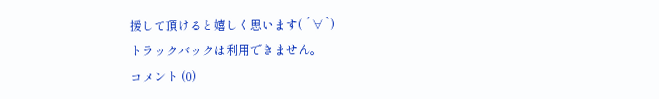援して頂けると嬉しく思います( ´∀`)
トラックバックは利用できません。
コメント (0)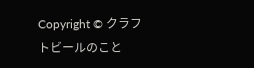Copyright © クラフトビールのこと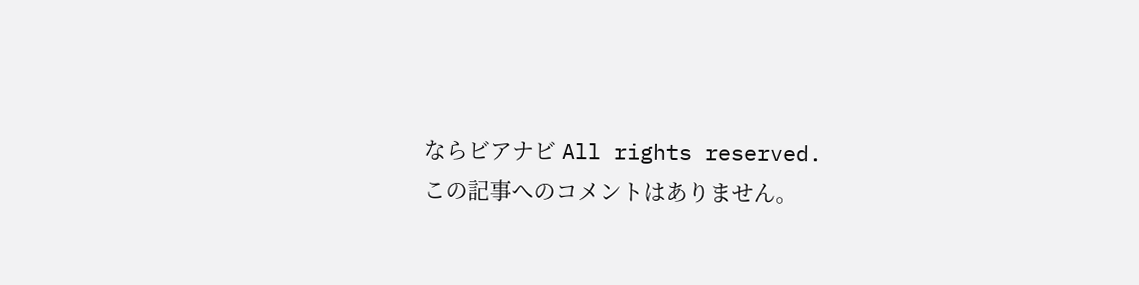ならビアナビ All rights reserved.
この記事へのコメントはありません。